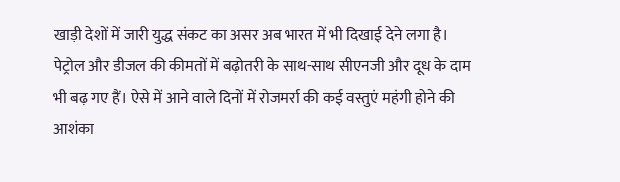खाड़ी देशों में जारी युद्ध संकट का असर अब भारत में भी दिखाई देने लगा है। पेट्रोल और डीजल की कीमतों में बढ़ोतरी के साथ-साथ सीएनजी और दूध के दाम भी बढ़ गए हैं। ऐसे में आने वाले दिनों में रोजमर्रा की कई वस्तुएं महंगी होने की आशंका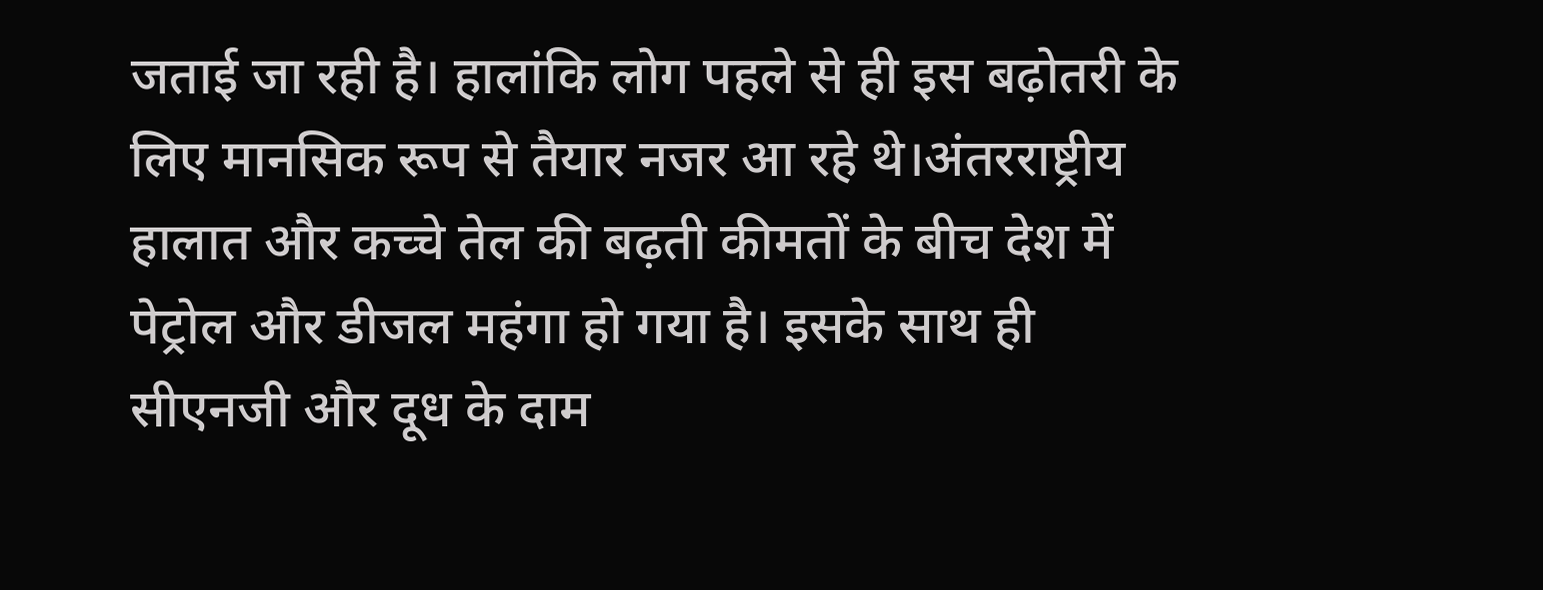जताई जा रही है। हालांकि लोग पहले से ही इस बढ़ोतरी के लिए मानसिक रूप से तैयार नजर आ रहे थे।अंतरराष्ट्रीय हालात और कच्चे तेल की बढ़ती कीमतों के बीच देश में पेट्रोल और डीजल महंगा हो गया है। इसके साथ ही सीएनजी और दूध के दाम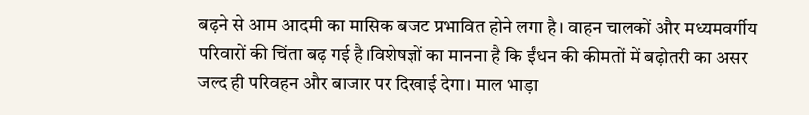बढ़ने से आम आदमी का मासिक बजट प्रभावित होने लगा है। वाहन चालकों और मध्यमवर्गीय परिवारों की चिंता बढ़ गई है।विशेषज्ञों का मानना है कि ईंधन की कीमतों में बढ़ोतरी का असर जल्द ही परिवहन और बाजार पर दिखाई देगा। माल भाड़ा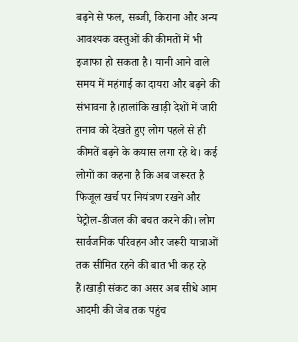बढ़ने से फल, सब्जी, किराना और अन्य आवश्यक वस्तुओं की कीमतों में भी इजाफा हो सकता है। यानी आने वाले समय में महंगाई का दायरा और बढ़ने की संभावना है।हालांकि खाड़ी देशों में जारी तनाव को देखते हुए लोग पहले से ही कीमतें बढ़ने के कयास लगा रहे थे। कई लोगों का कहना है कि अब जरूरत है फिजूल खर्च पर नियंत्रण रखने और पेट्रोल-डीजल की बचत करने की। लोग सार्वजनिक परिवहन और जरूरी यात्राओं तक सीमित रहने की बात भी कह रहे हैं।खाड़ी संकट का असर अब सीधे आम आदमी की जेब तक पहुंच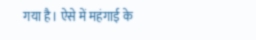गया है। ऐसे में महंगाई के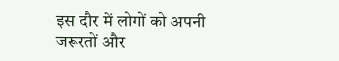इस दौर में लोगों को अपनी जरूरतों और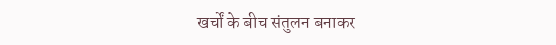खर्चों के बीच संतुलन बनाकर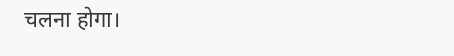चलना होगा।